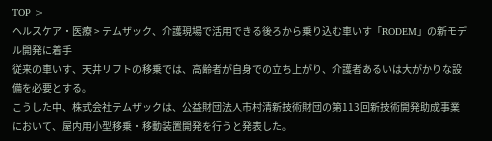TOP >
ヘルスケア・医療 > テムザック、介護現場で活用できる後ろから乗り込む車いす「RODEM」の新モデル開発に着手
従来の車いす、天井リフトの移乗では、高齢者が自身での立ち上がり、介護者あるいは大がかりな設備を必要とする。
こうした中、株式会社テムザックは、公益財団法人市村清新技術財団の第113回新技術開発助成事業において、屋内用小型移乗・移動装置開発を行うと発表した。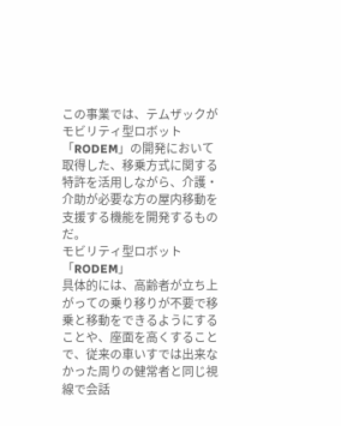この事業では、テムザックがモビリティ型ロボット「RODEM」の開発において取得した、移乗方式に関する特許を活用しながら、介護・介助が必要な方の屋内移動を支援する機能を開発するものだ。
モビリティ型ロボット「RODEM」
具体的には、高齢者が立ち上がっての乗り移りが不要で移乗と移動をできるようにすることや、座面を高くすることで、従来の車いすでは出来なかった周りの健常者と同じ視線で会話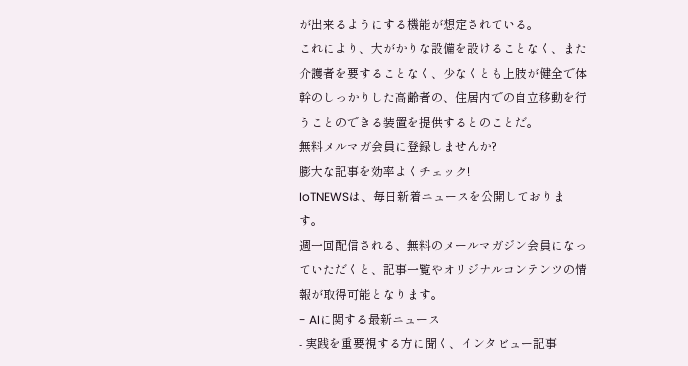が出来るようにする機能が想定されている。
これにより、大がかりな設備を設けることなく、また介護者を要することなく、少なくとも上肢が健全で体幹のしっかりした高齢者の、住居内での自立移動を行うことのできる装置を提供するとのことだ。
無料メルマガ会員に登録しませんか?
膨大な記事を効率よくチェック!
IoTNEWSは、毎日新着ニュースを公開しております。
週一回配信される、無料のメールマガジン会員になっていただくと、記事一覧やオリジナルコンテンツの情報が取得可能となります。
- AIに関する最新ニュース
- 実践を重要視する方に聞く、インタビュー記事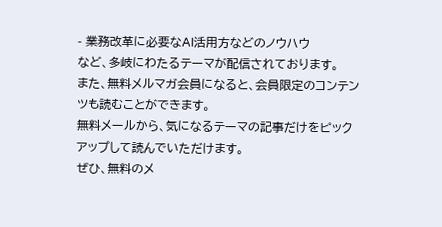- 業務改革に必要なAI活用方などのノウハウ
など、多岐にわたるテーマが配信されております。
また、無料メルマガ会員になると、会員限定のコンテンツも読むことができます。
無料メールから、気になるテーマの記事だけをピックアップして読んでいただけます。
ぜひ、無料のメ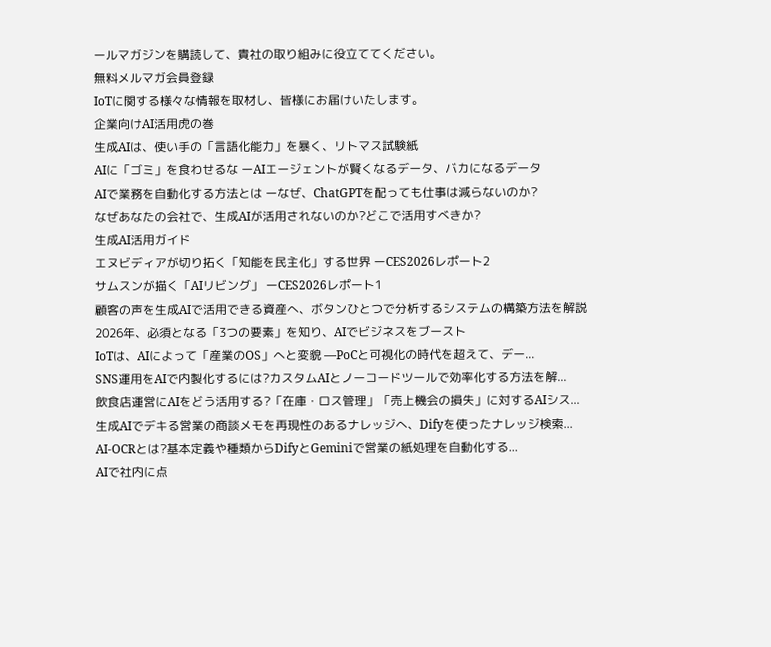ールマガジンを購読して、貴社の取り組みに役立ててください。
無料メルマガ会員登録
IoTに関する様々な情報を取材し、皆様にお届けいたします。
企業向けAI活用虎の巻
生成AIは、使い手の「言語化能力」を暴く、リトマス試験紙
AIに「ゴミ」を食わせるな ーAIエージェントが賢くなるデータ、バカになるデータ
AIで業務を自動化する方法とは ーなぜ、ChatGPTを配っても仕事は減らないのか?
なぜあなたの会社で、生成AIが活用されないのか?どこで活用すべきか?
生成AI活用ガイド
エヌビディアが切り拓く「知能を民主化」する世界 ーCES2026レポート2
サムスンが描く「AIリビング」 ーCES2026レポート1
顧客の声を生成AIで活用できる資産へ、ボタンひとつで分析するシステムの構築方法を解説
2026年、必須となる「3つの要素」を知り、AIでビジネスをブースト
IoTは、AIによって「産業のOS」へと変貌 —PoCと可視化の時代を超えて、デー...
SNS運用をAIで内製化するには?カスタムAIとノーコードツールで効率化する方法を解...
飲食店運営にAIをどう活用する?「在庫・ロス管理」「売上機会の損失」に対するAIシス...
生成AIでデキる営業の商談メモを再現性のあるナレッジへ、Difyを使ったナレッジ検索...
AI-OCRとは?基本定義や種類からDifyとGeminiで営業の紙処理を自動化する...
AIで社内に点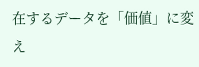在するデータを「価値」に変え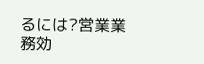るには?営業業務効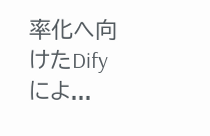率化へ向けたDifyによ...